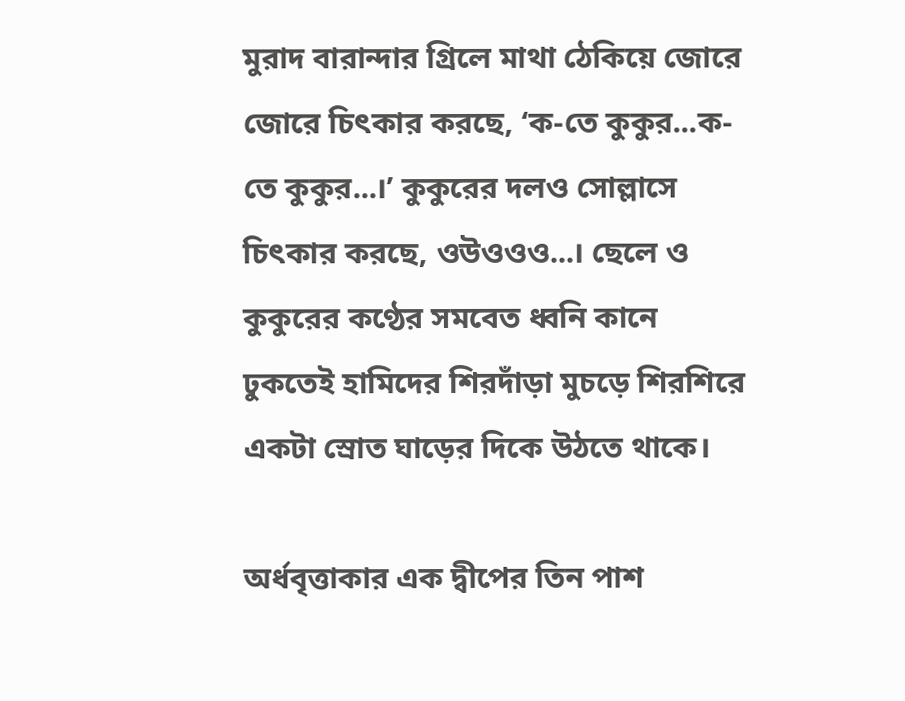মুরাদ বারান্দার গ্রিলে মাথা ঠেকিয়ে জোরে জোরে চিৎকার করছে, ‘ক-তে কুকুর...ক-তে কুকুর...।’ কুকুরের দলও সোল্লাসে চিৎকার করছে, ওউওওও...। ছেলে ও কুকুরের কণ্ঠের সমবেত ধ্বনি কানে ঢুকতেই হামিদের শিরদাঁড়া মুচড়ে শিরশিরে একটা স্রোত ঘাড়ের দিকে উঠতে থাকে।

অর্ধবৃত্তাকার এক দ্বীপের তিন পাশ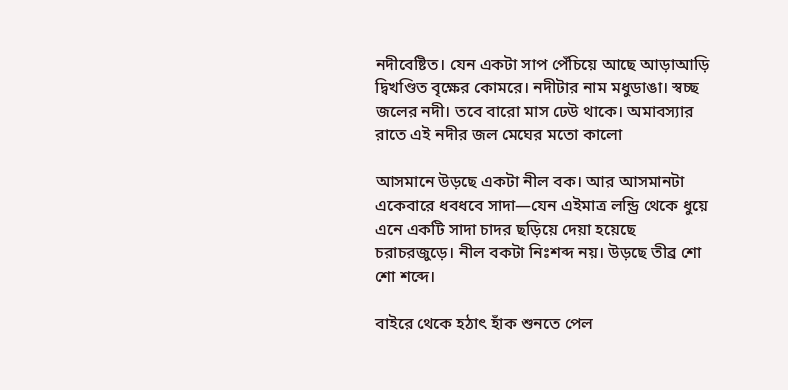নদীবেষ্টিত। যেন একটা সাপ পেঁচিয়ে আছে আড়াআড়ি দ্বিখণ্ডিত বৃক্ষের কোমরে। নদীটার নাম মধুডাঙা। স্বচ্ছ জলের নদী। তবে বারো মাস ঢেউ থাকে। অমাবস্যার রাতে এই নদীর জল মেঘের মতো কালো

আসমানে উড়ছে একটা নীল বক। আর আসমানটা একেবারে ধবধবে সাদা—যেন এইমাত্র লন্ড্রি থেকে ধুয়ে এনে একটি সাদা চাদর ছড়িয়ে দেয়া হয়েছে চরাচরজুড়ে। নীল বকটা নিঃশব্দ নয়। উড়ছে তীব্র শো শো শব্দে।

বাইরে থেকে হঠাৎ হাঁক শুনতে পেল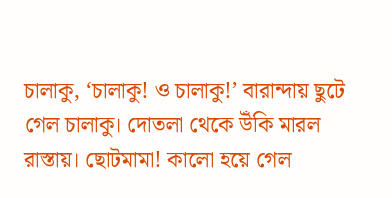চালাকু, ‘চালাকু! ও চালাকু!’ বারান্দায় ছুটে গেল চালাকু। দোতলা থেকে উঁকি মারল রাস্তায়। ছোটমামা! কালো হয়ে গেল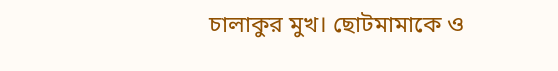চালাকুর মুখ। ছোটমামাকে ও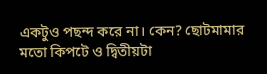একটুও পছন্দ করে না। কেন? ছোটমামার মতো কিপটে ও দ্বিতীয়টা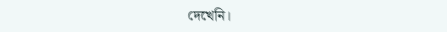দেখেনি।